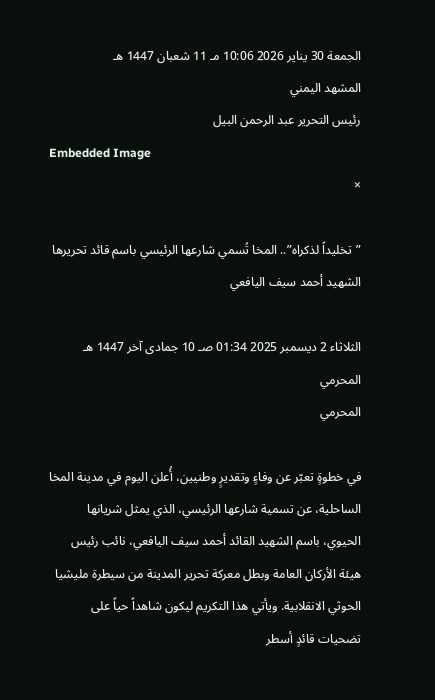الجمعة 30 يناير 2026 10:06 مـ 11 شعبان 1447 هـ
المشهد اليمني
رئيس التحرير عبد الرحمن البيل
Embedded Image
×

”تخليداً لذكراه”.. المخا تُسمي شارعها الرئيسي باسم قائد تحريرها الشهيد أحمد سيف اليافعي

الثلاثاء 2 ديسمبر 2025 01:34 صـ 10 جمادى آخر 1447 هـ
المحرمي
المحرمي

في خطوةٍ تعبّر عن وفاءٍ وتقديرٍ وطنيين، أُعلن اليوم في مدينة المخا الساحلية، عن تسمية شارعها الرئيسي، الذي يمثل شريانها الحيوي، باسم الشهيد القائد أحمد سيف اليافعي، نائب رئيس هيئة الأركان العامة وبطل معركة تحرير المدينة من سيطرة مليشيا الحوثي الانقلابية. ويأتي هذا التكريم ليكون شاهداً حياً على تضحيات قائدٍ أسطر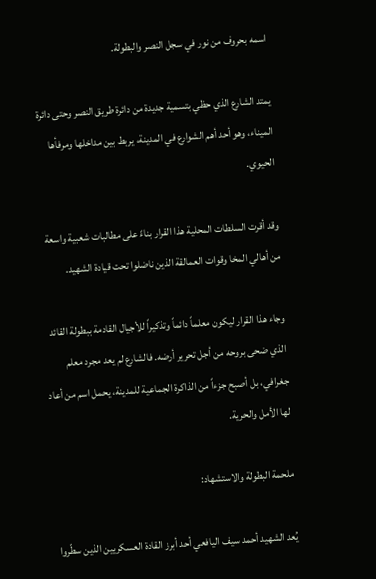اسمه بحروف من نور في سجل النصر والبطولة.

يمتد الشارع الذي حظي بتسمية جديدة من دائرة طريق النصر وحتى دائرة الميناء، وهو أحد أهم الشوارع في المدينة، يربط بين مداخلها ومرفأها الحيوي.

وقد أقرت السلطات المحلية هذا القرار بناءً على مطالبات شعبية واسعة من أهالي المخا وقوات العمالقة الذين ناضلوا تحت قيادة الشهيد.

وجاء هذا القرار ليكون معلماً دائماً وتذكيراً للأجيال القادمة ببطولة القائد الذي ضحى بروحه من أجل تحرير أرضه. فالشارع لم يعد مجرد معلم جغرافي، بل أصبح جزءاً من الذاكرة الجماعية للمدينة، يحمل اسم من أعاد لها الأمل والحرية.

ملحمة البطولة والاستشهاد:

يُعد الشهيد أحمد سيف اليافعي أحد أبرز القادة العسكريين الذين سطّروا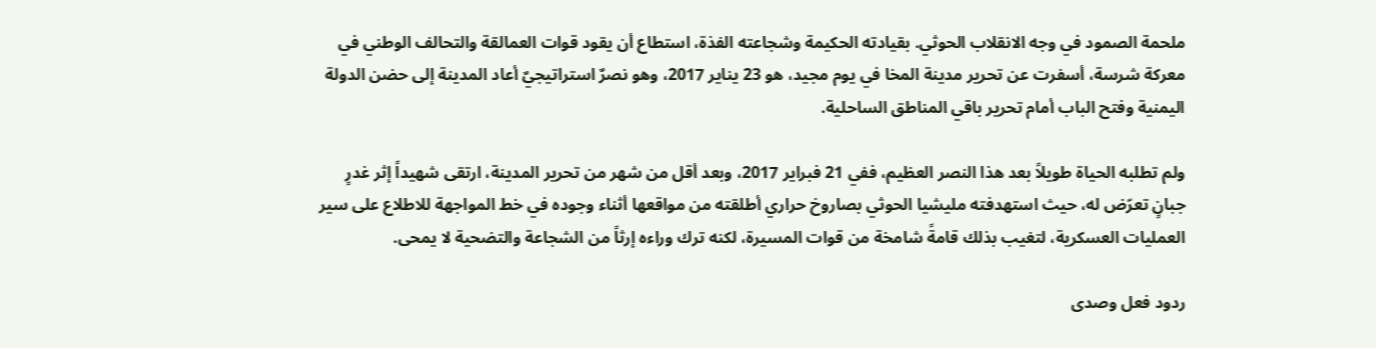ملحمة الصمود في وجه الانقلاب الحوثي. بقيادته الحكيمة وشجاعته الفذة، استطاع أن يقود قوات العمالقة والتحالف الوطني في معركة شرسة، أسفرت عن تحرير مدينة المخا في يوم مجيد، هو 23 يناير 2017، وهو نصرٌ استراتيجيٌ أعاد المدينة إلى حضن الدولة اليمنية وفتح الباب أمام تحرير باقي المناطق الساحلية.

ولم تطلبه الحياة طويلاً بعد هذا النصر العظيم، ففي 21 فبراير 2017، وبعد أقل من شهر من تحرير المدينة، ارتقى شهيداً إثر غدرٍ جبانٍ تعرّض له، حيث استهدفته مليشيا الحوثي بصاروخ حراري أطلقته من مواقعها أثناء وجوده في خط المواجهة للاطلاع على سير العمليات العسكرية، لتغيب بذلك قامةً شامخة من قوات المسيرة، لكنه ترك وراءه إرثاً من الشجاعة والتضحية لا يمحى.

ردود فعل وصدى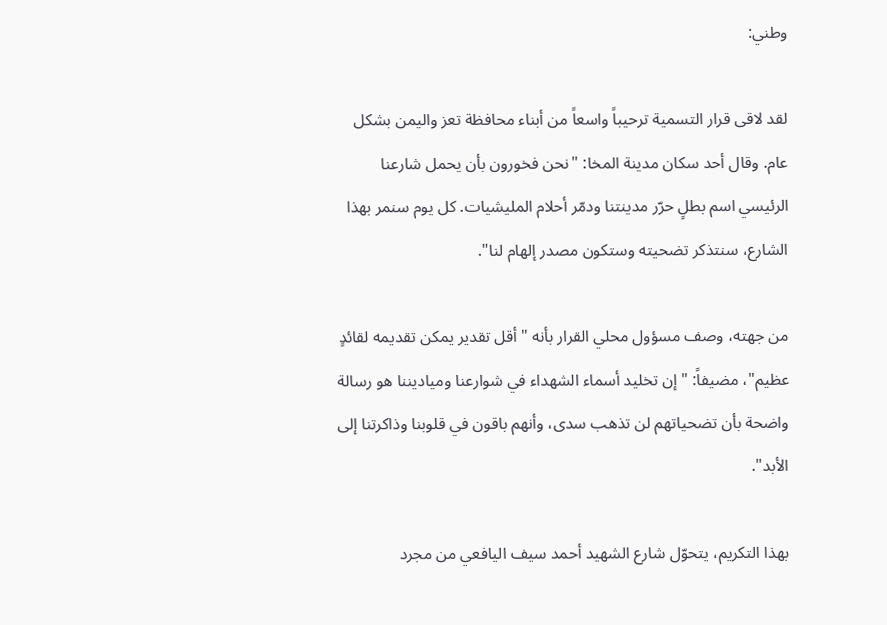وطني:

لقد لاقى قرار التسمية ترحيباً واسعاً من أبناء محافظة تعز واليمن بشكل عام. وقال أحد سكان مدينة المخا: "نحن فخورون بأن يحمل شارعنا الرئيسي اسم بطلٍ حرّر مدينتنا ودمّر أحلام المليشيات. كل يوم سنمر بهذا الشارع، سنتذكر تضحيته وستكون مصدر إلهام لنا".

من جهته، وصف مسؤول محلي القرار بأنه "أقل تقدير يمكن تقديمه لقائدٍ عظيم"، مضيفاً: "إن تخليد أسماء الشهداء في شوارعنا ومياديننا هو رسالة واضحة بأن تضحياتهم لن تذهب سدى، وأنهم باقون في قلوبنا وذاكرتنا إلى الأبد".

بهذا التكريم، يتحوّل شارع الشهيد أحمد سيف اليافعي من مجرد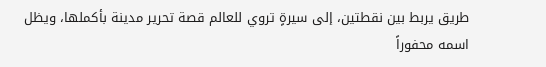طريق يربط بين نقطتين، إلى سيرةٍ تروي للعالم قصة تحرير مدينة بأكملها، ويظل اسمه محفوراً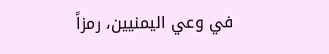في وعي اليمنيين، رمزاً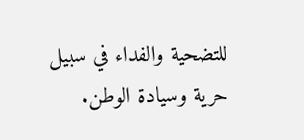للتضحية والفداء في سبيل حرية وسيادة الوطن.